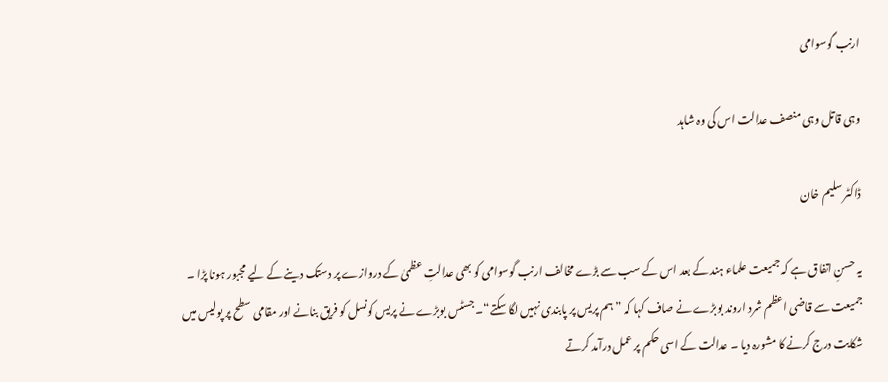ارنب گوسوامی

وہی قاتل وہی منصف عدالت اس کی وہ شاہد

ڈاکٹر سلیم خان

یہ حسنِ اتفاق ہے کہ جمیعت علماء ہند کے بعد اس کے سب سے بڑے مخالف ارنب گوسوامی کو بھی عدالتِ عظمیٰ کے دروازے پر دستک دینے کے لیے مجبور ہونا پڑا ۔ جمیعت سے قاضی اعظم شرد اروند بوبڑے نے صاف کہا کہ ”ہم پریس پر پابندی نہیں لگا سکتے“۔ جسٹس بوبڑے نے پریس کونسل کو فریق بنانے اور مقامی سطح پر پولیس میں شکایت درج کرنے کا مشورہ دیا ۔ عدالت کے اسی حکم پر عمل درآمد کرتے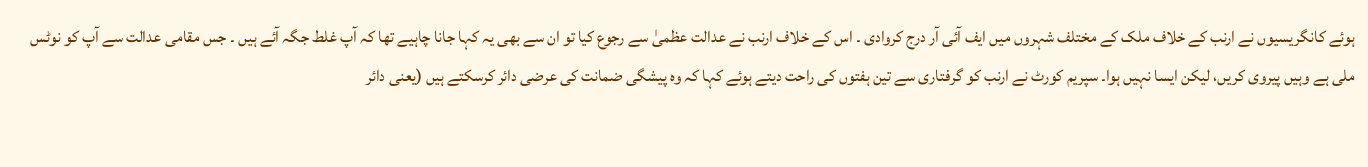ہوئے کانگریسیوں نے ارنب کے خلاف ملک کے مختلف شہروں میں ایف آئی آر درج کروادی ۔ اس کے خلاف ارنب نے عدالت عظمیٰ سے رجوع کیا تو ان سے بھی یہ کہا جانا چاہیے تھا کہ آپ غلط جگہ آئے ہیں ۔ جس مقامی عدالت سے آپ کو نوٹس ملی ہے وہیں پیروی کریں، لیکن ایسا نہیں ہوا۔ سپریم کورٹ نے ارنب کو گرفتاری سے تین ہفتوں کی راحت دیتے ہوئے کہا کہ وہ پیشگی ضمانت کی عرضی دائر کرسکتے ہیں (یعنی دائر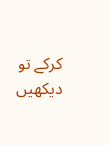کرکے تو دیکھیں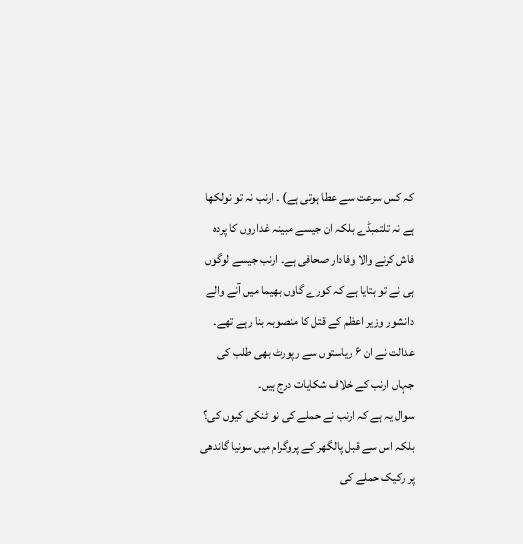کہ کس سرعت سے عطا ہوتی ہے) ۔ ارنب نہ تو نولکھا ہے نہ تلتمبڈے بلکہ ان جیسے مبینہ غداروں کا پردہ فاش کرنے والا وفادار صحافی ہے۔ ارنب جیسے لوگوں ہی نے تو بتایا ہے کہ کورے گاوں بھیما میں آنے والے دانشور وزیر اعظم کے قتل کا منصوبہ بنا رہے تھے۔ عدالت نے ان ۶ ریاستوں سے رپورٹ بھی طلب کی جہاں ارنب کے خلاف شکایات درج ہیں۔
سوال یہ ہے کہ ارنب نے حملے کی نو ٹنکی کیوں کی؟ بلکہ اس سے قبل پالگھر کے پروگرام میں سونیا گاندھی پر رکیک حملے کی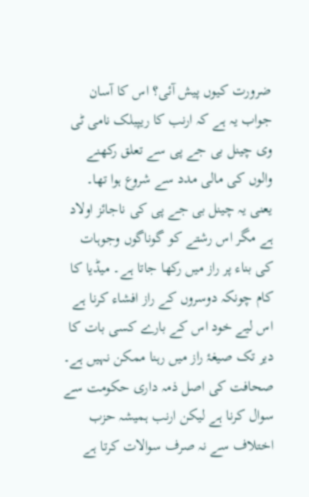ضرورت کیوں پیش آئی؟ اس کا آسان جواب یہ ہے کہ ارنب کا ریپبلک نامی ٹی وی چینل بی جے پی سے تعلق رکھنے والوں کی مالی مدد سے شروع ہوا تھا۔ یعنی یہ چینل بی جے پی کی ناجائز اولاد ہے مگر اس رشتے کو گوناگوں وجوہات کی بناء پر راز میں رکھا جاتا ہے۔ میڈیا کا کام چونکہ دوسروں کے راز افشاء کرنا ہے اس لیے خود اس کے بارے کسی بات کا دیر تک صیغۂ راز میں رہنا ممکن نہیں ہے۔ صحافت کی اصل ذمہ داری حکومت سے سوال کرنا ہے لیکن ارنب ہمیشہ حزب اختلاف سے نہ صرف سوالات کرتا ہے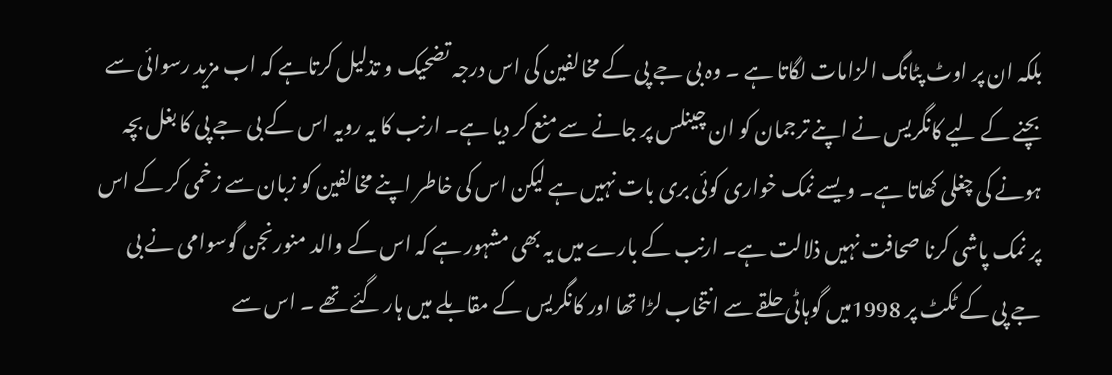بلکہ ان پر اوٹ پٹانگ الزامات لگاتا ہے ۔ وہ بی جے پی کے مخالفین کی اس درجہ تضحیک و تذلیل کرتاہے کہ اب مزید رسوائی سے بچنے کے لیے کانگریس نے اپنے ترجمان کو ان چینلس پر جانے سے منع کر دیا ہے۔ ارنب کا یہ رویہ اس کے بی جے پی کا بغل بچہ ہونے کی چغلی کھاتا ہے۔ ویسے نمک خواری کوئی بری بات نہیں ہے لیکن اس کی خاطر اپنے مخالفین کو زبان سے زخمی کر کے اس پر نمک پاشی کرنا صحافت نہیں ذلالت ہے۔ ارنب کے بارے میں یہ بھی مشہور ہے کہ اس کے والد منورنجن گوسوامی نے بی جے پی کے ٹکٹ پر 1998میں گوہاٹی حلقے سے انتخاب لڑا تھا اور کانگریس کے مقابلے میں ہار گئے تھے ۔ اس سے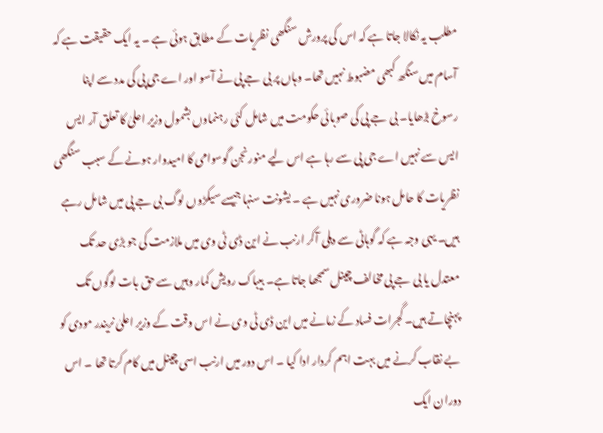مطلب یہ نکالا جاتا ہے کہ اس کی پرورش سنگھی نظریات کے مطابق ہوئی ہے ۔ یہ ایک حقیقت ہے کہ آسام میں سنگھ کبھی مضبوط نہیں تھا۔ وہاں پر بی جے پی نے آسو اور اے جی پی کی مدد سے اپنا رسوخ بڑھایا۔ بی جے پی کی صوبائی حکومت میں شامل کئی رہنماوں بشمول وزیر اعلیٰ کا تعلق آر ایس ایس سے نہیں اے جی پی سے رہا ہے اس لیے منورنجن گوسوامی کا امیدوار ہونے کے سبب سنگھی نظریات کا حامل ہونا ضروری نہیں ہے ۔ یشونت سنہا جیسے سیکڑوں لوگ بی جے پی میں شامل رہے ہیں۔ یہی وجہ ہے کہ گوہاٹی سے دہلی آکر ارنب نے این ڈی ٹی وی میں ملازمت کی جو بڑی حد تک معتدل یا بی جے پی مخالف چینل سمجھا جاتا ہے۔ بیباک رویش کمار وہیں سے حق بات لوگوں تک پہنچاتے ہیں۔ گجرات فساد کے زمانے میں این ڈی ٹی وی نے اس وقت کے وزیر اعلیٰ نریندر مودی کو بے نقاب کرنے میں بہت اہم کردار ادا کیا ۔ اس دور میں ارنب اسی چینل میں کام کرتا تھا ۔ اس دوران ایک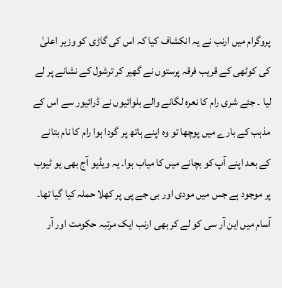پروگرام میں ارنب نے یہ انکشاف کیا کہ اس کی گاڑی کو وزیر اعلیٰ کی کوٹھی کے قریب فرقہ پرستوں نے گھیر کر ترشول کے نشانے پر لے لیا ۔ جئے شری رام کا نعرہ لگانے والے بلوائیوں نے ڈرائیور سے اس کے مذہب کے بارے میں پوچھا تو وہ اپنے ہاتھ پر گودا ہوا رام کا نام بتانے کے بعد اپنے آپ کو بچانے میں کا میاب ہوا۔ یہ ویڈیو آج بھی یو ٹیوب پر موجود ہے جس میں مودی اور بی جے پی پر کھلا حملہ کیا گیا تھا۔ آسام میں این آر سی کو لے کر بھی ارنب ایک مرتبہ حکومت اور آر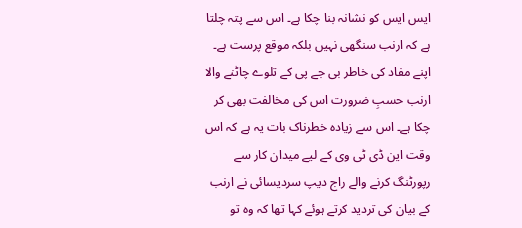ایس ایس کو نشانہ بنا چکا ہے۔ اس سے پتہ چلتا ہے کہ ارنب سنگھی نہیں بلکہ موقع پرست ہے۔ اپنے مفاد کی خاطر بی جے پی کے تلوے چاٹنے والا ارنب حسبِ ضرورت اس کی مخالفت بھی کر چکا ہے۔ اس سے زیادہ خطرناک بات یہ ہے کہ اس وقت این ڈی ٹی وی کے لیے میدان کار سے رپورٹنگ کرنے والے راج دیپ سردیسائی نے ارنب کے بیان کی تردید کرتے ہوئے کہا تھا کہ وہ تو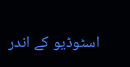اسٹوڈیو کے اندر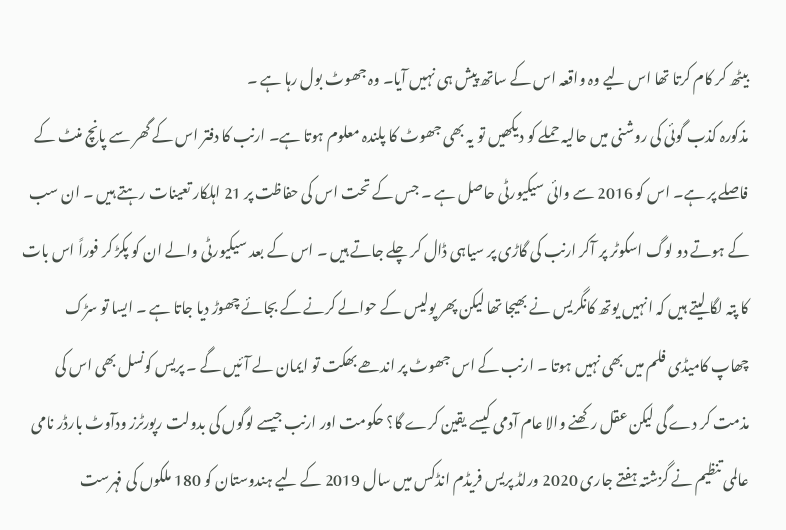بیٹھ کر کام کرتا تھا اس لیے وہ واقعہ اس کے ساتھ پیش ہی نہیں آیا۔ وہ جھوٹ بول رہا ہے ۔
مذکورہ کذب گوئی کی روشنی میں حالیہ حملے کو دیکھیں تو یہ بھی جھوٹ کا پلندہ معلوم ہوتا ہے۔ ارنب کا دفتر اس کے گھر سے پانچ منٹ کے فاصلے پر ہے۔ اس کو 2016 سے وائی سیکیورٹی حاصل ہے ۔ جس کے تحت اس کی حفاظت پر 21 اہلکار تعینات رہتے ہیں ۔ ان سب کے ہوتے دو لوگ اسکوٹر پر آکر ارنب کی گاڑی پر سیاہی ڈال کر چلے جاتے ہیں ۔ اس کے بعد سیکیورٹی والے ان کو پکڑ کر فوراً اس بات کا پتہ لگا لیتے ہیں کہ انہیں یوتھ کانگریس نے بھیجا تھا لیکن پھر پولیس کے حوالے کرنے کے بجائے چھوڑ دیا جاتا ہے ۔ ایسا تو سڑک چھاپ کامیڈی فلم میں بھی نہیں ہوتا ۔ ارنب کے اس جھوٹ پر اندھے بھکت تو ایمان لے آئیں گے ۔ پریس کونسل بھی اس کی مذمت کر دے گی لیکن عقل رکھنے والا عام آدمی کیسے یقین کرے گا؟ حکومت اور ارنب جیسے لوگوں کی بدولت رپورٹرز ودآوٹ بارڈر نامی عالمی تنظیم نے گزشتہ ہفتے جاری 2020 ورلڈ پریس فریڈم انڈکس میں سال 2019 کے لیے ہندوستان کو 180 ملکوں کی فہرست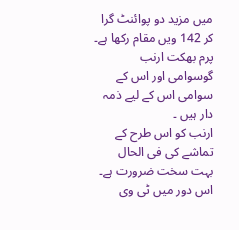میں مزید دو پوائنٹ گرا کر 142 ویں مقام رکھا ہے۔ پرم بھکت ارنب گوسوامی اور اس کے سوامی اس کے لیے ذمہ دار ہیں ۔
ارنب کو اس طرح کے تماشے کی فی الحال بہت سخت ضرورت ہے۔ اس دور میں ٹی وی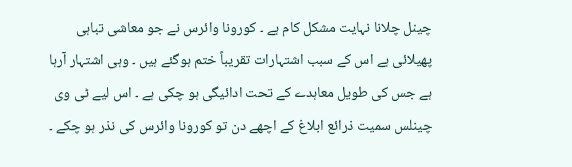چینل چلانا نہایت مشکل کام ہے ۔ کورونا وائرس نے جو معاشی تباہی پھیلائی ہے اس کے سبب اشتہارات تقریباً ختم ہوگئے ہیں ۔ وہی اشتہار آرہا ہے جس کی طویل معاہدے کے تحت ادائیگی ہو چکی ہے ۔ اس لیے ٹی وی چینلس سمیت ذرائع ابلاغ کے اچھے دن تو کورونا وائرس کی نذر ہو چکے ۔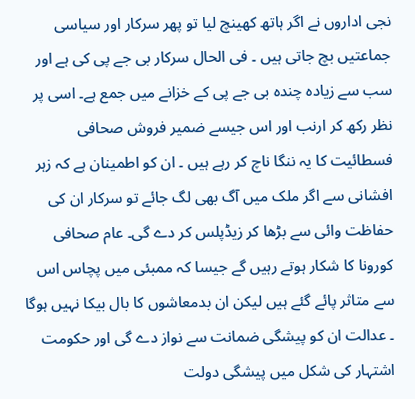نجی اداروں نے اگر ہاتھ کھینچ لیا تو پھر سرکار اور سیاسی جماعتیں بچ جاتی ہیں ۔ فی الحال سرکار بی جے پی کی ہے اور سب سے زیادہ چندہ بی جے پی کے خزانے میں جمع ہے۔ اسی پر نظر رکھ کر ارنب اور اس جیسے ضمیر فروش صحافی فسطائیت کا یہ ننگا ناچ کر رہے ہیں ۔ ان کو اطمینان ہے کہ زہر افشانی سے اگر ملک میں آگ بھی لگ جائے تو سرکار ان کی حفاظت وائی سے بڑھا کر زیڈپلس کر دے گی۔ عام صحافی کورونا کا شکار ہوتے رہیں گے جیسا کہ ممبئی میں پچاس اس سے متاثر پائے گئے ہیں لیکن ان بدمعاشوں کا بال بیکا نہیں ہوگا ۔ عدالت ان کو پیشگی ضمانت سے نواز دے گی اور حکومت اشتہار کی شکل میں پیشگی دولت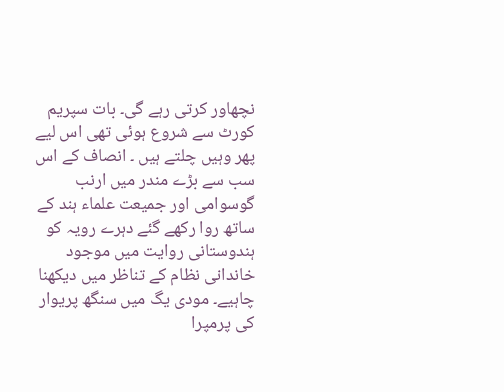نچھاور کرتی رہے گی۔ بات سپریم کورٹ سے شروع ہوئی تھی اس لیے پھر وہیں چلتے ہیں ۔ انصاف کے اس سب سے بڑے مندر میں ارنب گوسوامی اور جمیعت علماء ہند کے ساتھ روا رکھے گئے دہرے رویہ کو ہندوستانی روایت میں موجود خاندانی نظام کے تناظر میں دیکھنا چاہیے۔ مودی یگ میں سنگھ پریوار کی پرمپرا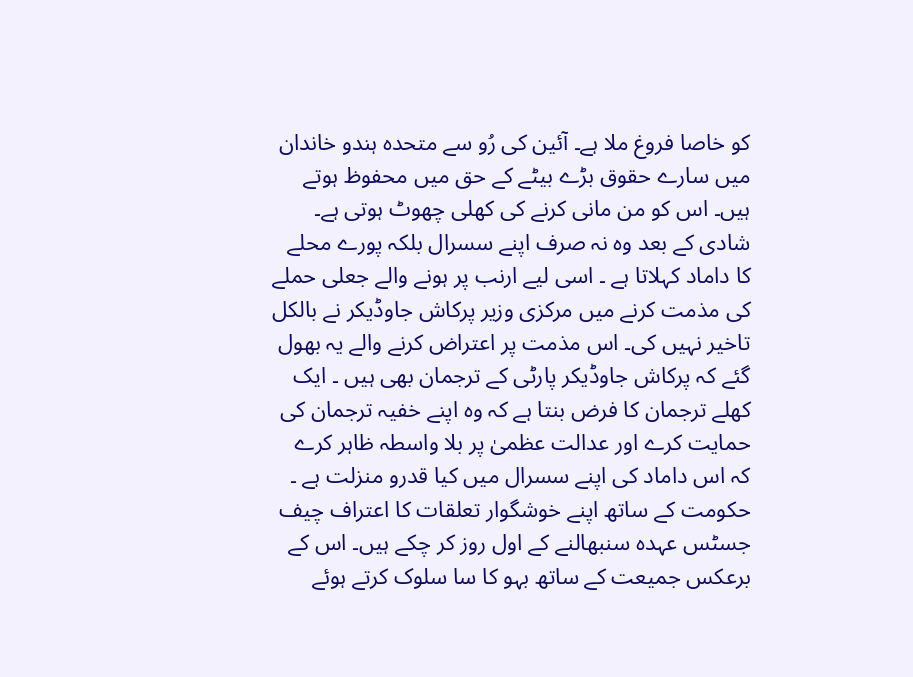کو خاصا فروغ ملا ہے۔ آئین کی رُو سے متحدہ ہندو خاندان میں سارے حقوق بڑے بیٹے کے حق میں محفوظ ہوتے ہیں۔ اس کو من مانی کرنے کی کھلی چھوٹ ہوتی ہے۔ شادی کے بعد وہ نہ صرف اپنے سسرال بلکہ پورے محلے کا داماد کہلاتا ہے ۔ اسی لیے ارنب پر ہونے والے جعلی حملے کی مذمت کرنے میں مرکزی وزیر پرکاش جاوڈیکر نے بالکل تاخیر نہیں کی۔ اس مذمت پر اعتراض کرنے والے یہ بھول گئے کہ پرکاش جاوڈیکر پارٹی کے ترجمان بھی ہیں ۔ ایک کھلے ترجمان کا فرض بنتا ہے کہ وہ اپنے خفیہ ترجمان کی حمایت کرے اور عدالت عظمیٰ پر بلا واسطہ ظاہر کرے کہ اس داماد کی اپنے سسرال میں کیا قدرو منزلت ہے ۔ حکومت کے ساتھ اپنے خوشگوار تعلقات کا اعتراف چیف جسٹس عہدہ سنبھالنے کے اول روز کر چکے ہیں۔ اس کے برعکس جمیعت کے ساتھ بہو کا سا سلوک کرتے ہوئے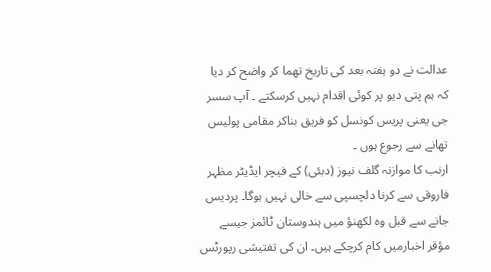عدالت نے دو ہفتہ بعد کی تاریخ تھما کر واضح کر دیا کہ ہم پتی دیو پر کوئی اقدام نہیں کرسکتے ۔ آپ سسر جی یعنی پریس کونسل کو فریق بناکر مقامی پولیس تھانے سے رجوع ہوں ۔
ارنب کا موازنہ گلف نیوز (دبئی) کے فیچر ایڈیٹر مظہر فاروقی سے کرنا دلچسپی سے خالی نہیں ہوگا۔ پردیس جانے سے قبل وہ لکھنؤ میں ہندوستان ٹائمز جیسے مؤقر اخبارمیں کام کرچکے ہیں۔ ان کی تفتیشی رپورٹس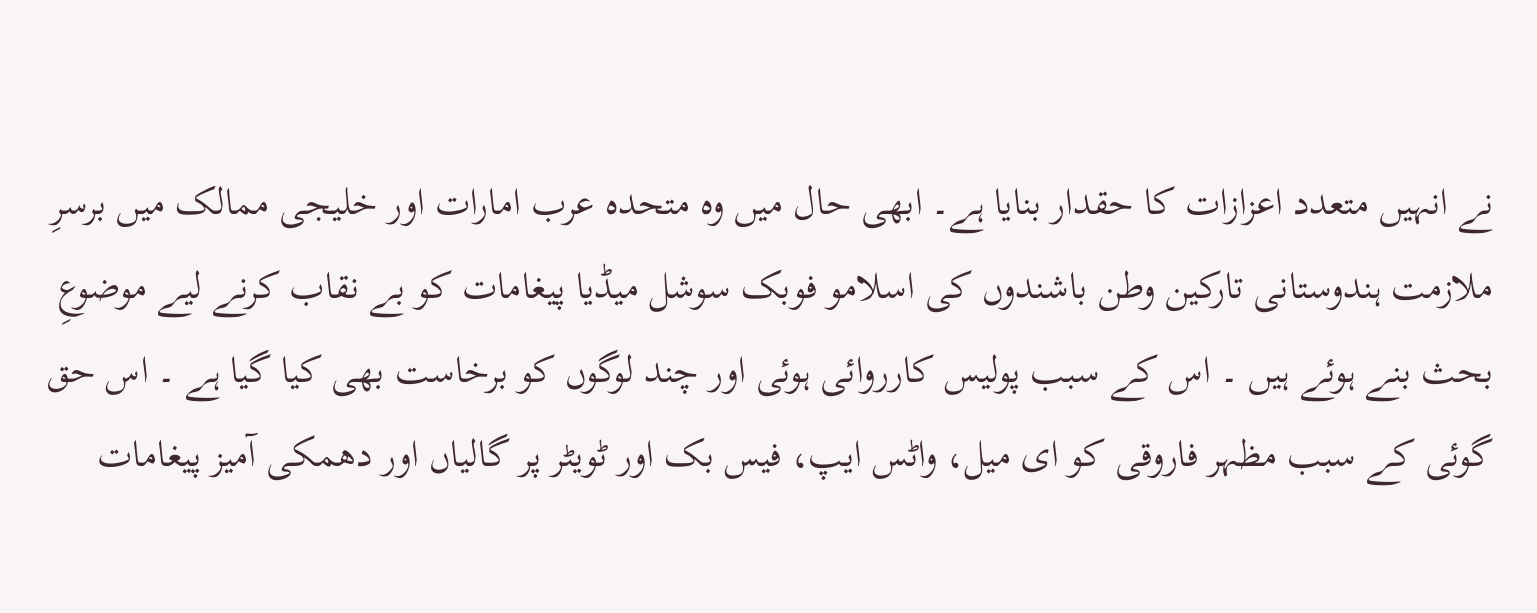نے انہیں متعدد اعزازات کا حقدار بنایا ہے۔ ابھی حال میں وہ متحدہ عرب امارات اور خلیجی ممالک میں برسرِ ملازمت ہندوستانی تارکین وطن باشندوں کی اسلامو فوبک سوشل میڈیا پیغامات کو بے نقاب کرنے لیے موضوعِ بحث بنے ہوئے ہیں ۔ اس کے سبب پولیس کارروائی ہوئی اور چند لوگوں کو برخاست بھی کیا گیا ہے ۔ اس حق گوئی کے سبب مظہر فاروقی کو ای میل، واٹس ایپ، فیس بک اور ٹویٹر پر گالیاں اور دھمکی آمیز پیغامات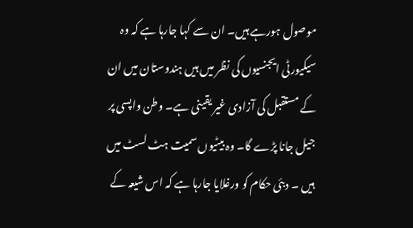موصول ہورہے ہیں۔ ان سے کہا جارہا ہے کہ وہ سیکیورٹی ایجنسیوں کی نظر میں ہیں ہندوستان میں ان کے مستقبل کی آزادی غیر یقینی ہے۔ وطن واپسی پر جیل جانا پڑے گا۔ وہ بیٹیوں سمیت ہٹ لسٹ میں ہیں ۔ دبئی حکام کو ورغلایا جارہا ہے کہ اس شیعہ کے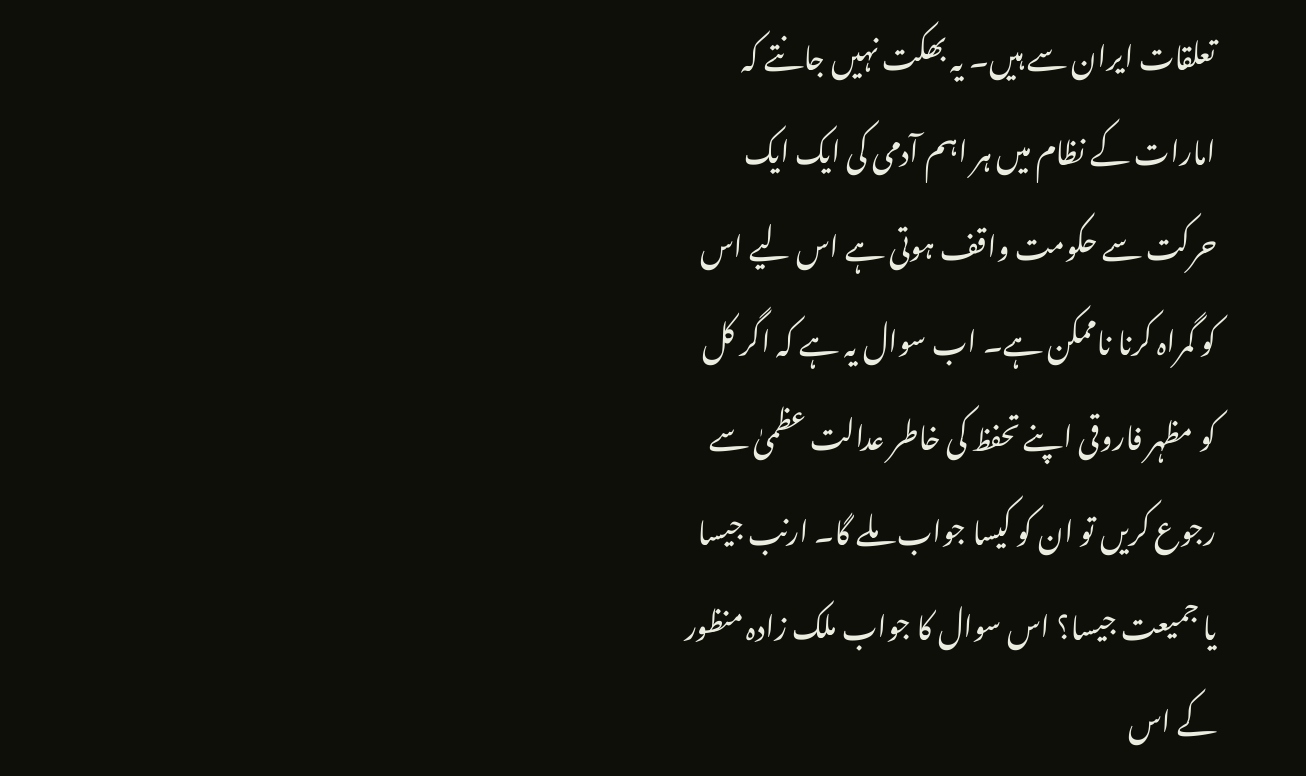تعلقات ایران سے ہیں۔ یہ بھکت نہیں جانتے کہ امارات کے نظام میں ہر اہم آدمی کی ایک ایک حرکت سے حکومت واقف ہوتی ہے اس لیے اس کو گمراہ کرنا ناممکن ہے۔ اب سوال یہ ہے کہ اگر کل کو مظہر فاروقی اپنے تحفظ کی خاطر عدالت عظمیٰ سے رجوع کریں تو ان کو کیسا جواب ملے گا۔ ارنب جیسا یا جمیعت جیسا؟ اس سوال کا جواب ملک زادہ منظور کے اس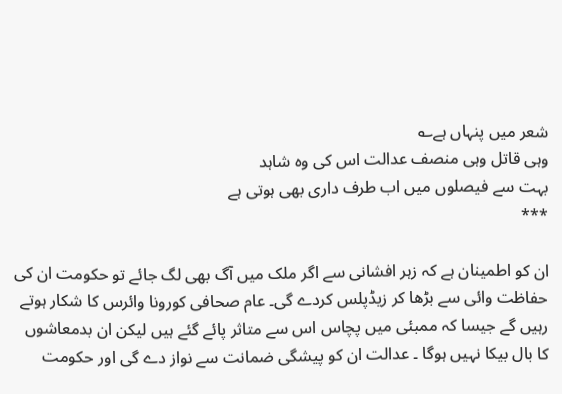شعر میں پنہاں ہے؎
وہی قاتل وہی منصف عدالت اس کی وہ شاہد
بہت سے فیصلوں میں اب طرف داری بھی ہوتی ہے
***

ان کو اطمینان ہے کہ زہر افشانی سے اگر ملک میں آگ بھی لگ جائے تو حکومت ان کی حفاظت وائی سے بڑھا کر زیڈپلس کردے گی۔ عام صحافی کورونا وائرس کا شکار ہوتے رہیں گے جیسا کہ ممبئی میں پچاس اس سے متاثر پائے گئے ہیں لیکن ان بدمعاشوں کا بال بیکا نہیں ہوگا ۔ عدالت ان کو پیشگی ضمانت سے نواز دے گی اور حکومت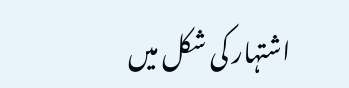اشتہار کی شکل میں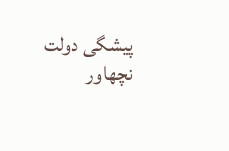پیشگی دولت نچھاور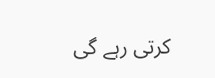کرتی رہے گی